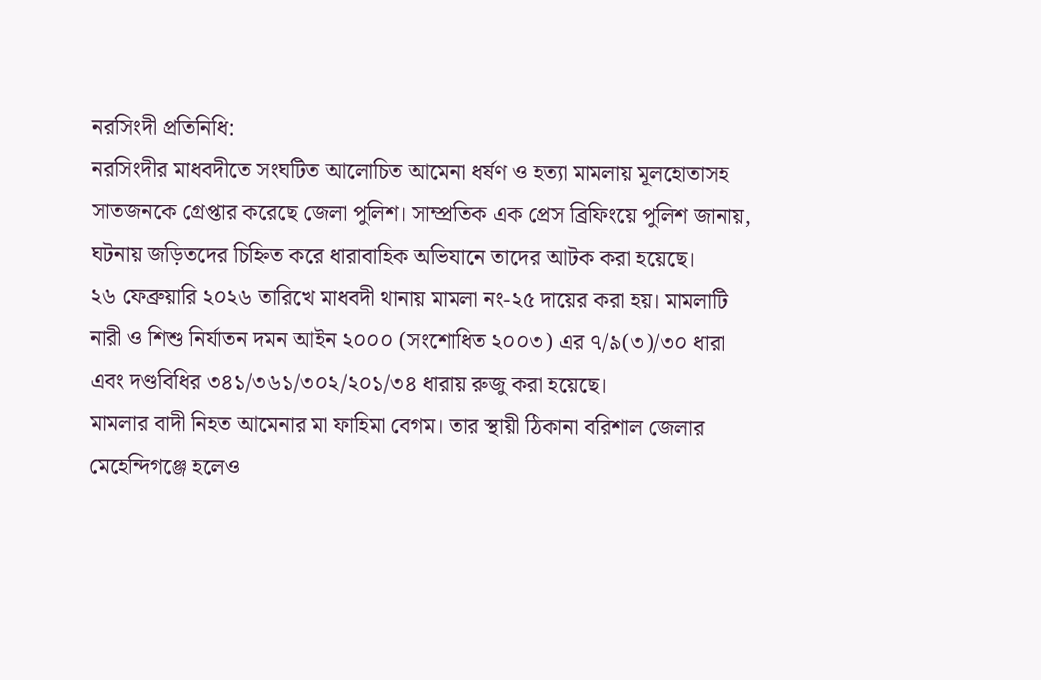নরসিংদী প্রতিনিধি:
নরসিংদীর মাধবদীতে সংঘটিত আলোচিত আমেনা ধর্ষণ ও হত্যা মামলায় মূলহোতাসহ সাতজনকে গ্রেপ্তার করেছে জেলা পুলিশ। সাম্প্রতিক এক প্রেস ব্রিফিংয়ে পুলিশ জানায়, ঘটনায় জড়িতদের চিহ্নিত করে ধারাবাহিক অভিযানে তাদের আটক করা হয়েছে।
২৬ ফেব্রুয়ারি ২০২৬ তারিখে মাধবদী থানায় মামলা নং-২৫ দায়ের করা হয়। মামলাটি নারী ও শিশু নির্যাতন দমন আইন ২০০০ (সংশোধিত ২০০৩) এর ৭/৯(৩)/৩০ ধারা এবং দণ্ডবিধির ৩৪১/৩৬১/৩০২/২০১/৩৪ ধারায় রুজু করা হয়েছে।
মামলার বাদী নিহত আমেনার মা ফাহিমা বেগম। তার স্থায়ী ঠিকানা বরিশাল জেলার মেহেন্দিগঞ্জে হলেও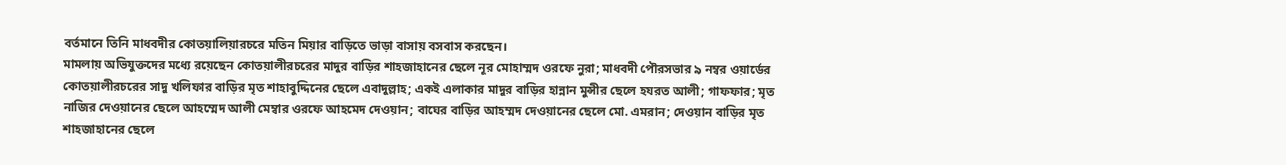বর্তমানে তিনি মাধবদীর কোতয়ালিয়ারচরে মতিন মিয়ার বাড়িতে ভাড়া বাসায় বসবাস করছেন।
মামলায় অভিযুক্তদের মধ্যে রয়েছেন কোতয়ালীরচরের মাদুর বাড়ির শাহজাহানের ছেলে নূর মোহাম্মদ ওরফে নুরা; মাধবদী পৌরসভার ৯ নম্বর ওয়ার্ডের কোতয়ালীরচরের সাদু খলিফার বাড়ির মৃত শাহাবুদ্দিনের ছেলে এবাদুল্লাহ; একই এলাকার মাদুর বাড়ির হান্নান মুন্সীর ছেলে হযরত আলী; গাফফার; মৃত নাজির দেওয়ানের ছেলে আহম্মেদ আলী মেম্বার ওরফে আহমেদ দেওয়ান; বাঘের বাড়ির আহম্মদ দেওয়ানের ছেলে মো. এমরান; দেওয়ান বাড়ির মৃত শাহজাহানের ছেলে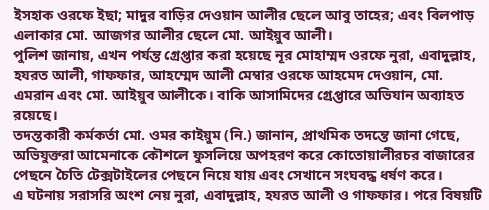ইসহাক ওরফে ইছা; মাদুর বাড়ির দেওয়ান আলীর ছেলে আবু তাহের; এবং বিলপাড় এলাকার মো. আজগর আলীর ছেলে মো. আইয়ুব আলী।
পুলিশ জানায়, এখন পর্যন্ত গ্রেপ্তার করা হয়েছে নূর মোহাম্মদ ওরফে নুরা, এবাদুল্লাহ, হযরত আলী, গাফফার, আহম্মেদ আলী মেম্বার ওরফে আহমেদ দেওয়ান, মো. এমরান এবং মো. আইয়ুব আলীকে। বাকি আসামিদের গ্রেপ্তারে অভিযান অব্যাহত রয়েছে।
তদন্তকারী কর্মকর্তা মো. ওমর কাইয়ুম (নি.) জানান, প্রাথমিক তদন্তে জানা গেছে, অভিযুক্তরা আমেনাকে কৌশলে ফুসলিয়ে অপহরণ করে কোতোয়ালীরচর বাজারের পেছনে চৈতি টেক্সটাইলের পেছনে নিয়ে যায় এবং সেখানে সংঘবদ্ধ ধর্ষণ করে।
এ ঘটনায় সরাসরি অংশ নেয় নুরা, এবাদুল্লাহ, হযরত আলী ও গাফফার। পরে বিষয়টি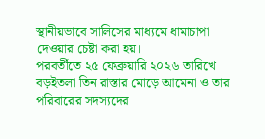স্থানীয়ভাবে সালিসের মাধ্যমে ধামাচাপা দেওয়ার চেষ্টা করা হয়।
পরবর্তীতে ২৫ ফেব্রুয়ারি ২০২৬ তারিখে বড়ইতলা তিন রাস্তার মোড়ে আমেনা ও তার পরিবারের সদস্যদের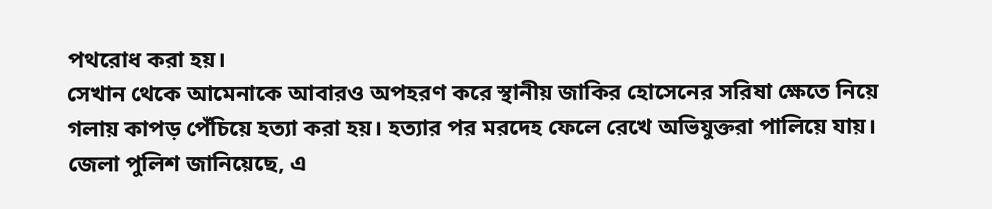পথরোধ করা হয়।
সেখান থেকে আমেনাকে আবারও অপহরণ করে স্থানীয় জাকির হোসেনের সরিষা ক্ষেতে নিয়ে গলায় কাপড় পেঁচিয়ে হত্যা করা হয়। হত্যার পর মরদেহ ফেলে রেখে অভিযুক্তরা পালিয়ে যায়।
জেলা পুলিশ জানিয়েছে, এ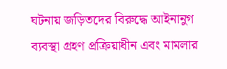ঘটনায় জড়িতদের বিরুদ্ধে আইনানুগ ব্যবস্থা গ্রহণ প্রক্রিয়াধীন এবং মামলার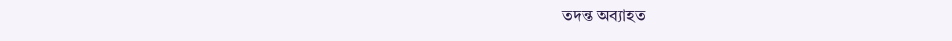তদন্ত অব্যাহত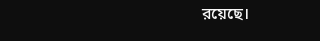রয়েছে।